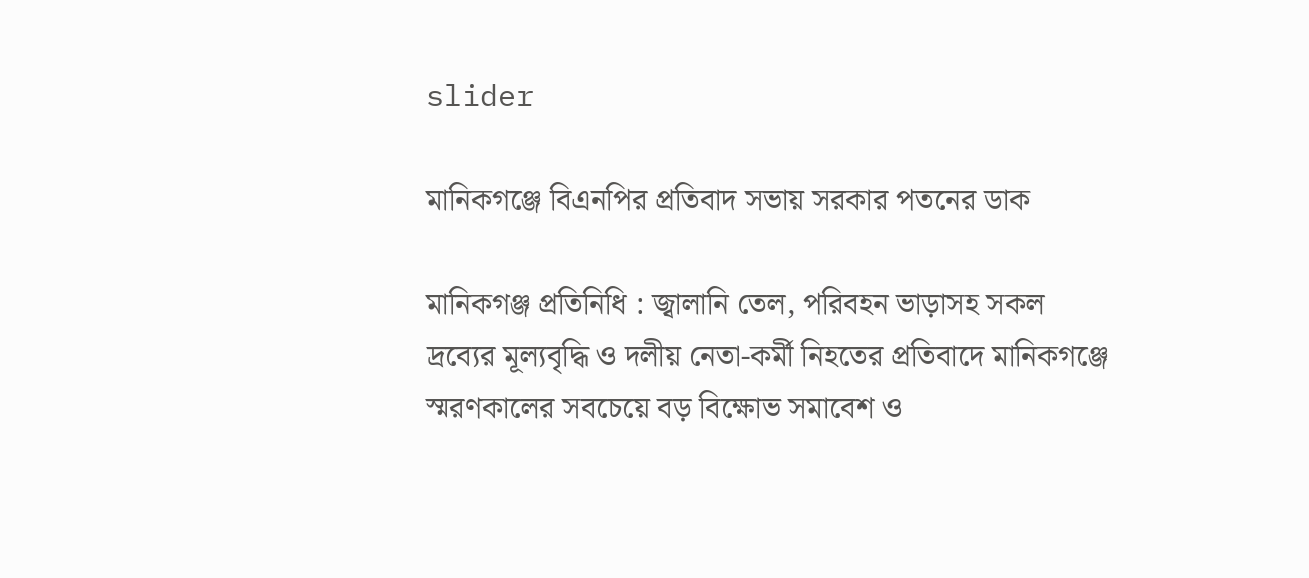slider

মানিকগঞ্জে বিএনপির প্রতিবাদ সভায় সরকার পতনের ডাক

মানিকগঞ্জ প্রতিনিধি : জ্বালানি তেল, পরিবহন ভাড়াসহ সকল দ্রব্যের মূল্যবৃদ্ধি ও দলীয় নেতা-কর্মী নিহতের প্রতিবাদে মানিকগঞ্জে স্মরণকালের সবচেয়ে বড় বিক্ষোভ সমাবেশ ও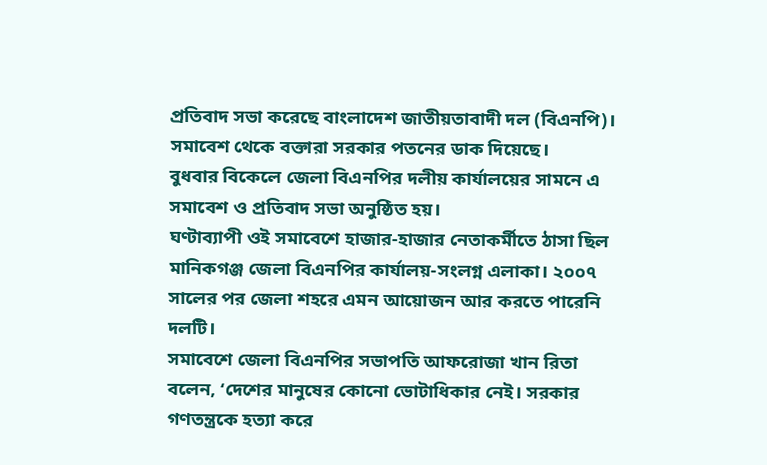প্রতিবাদ সভা করেছে বাংলাদেশ জাতীয়তাবাদী দল (বিএনপি)। সমাবেশ থেকে বক্তারা সরকার পতনের ডাক দিয়েছে।
বুধবার বিকেলে জেলা বিএনপির দলীয় কার্যালয়ের সামনে এ সমাবেশ ও প্রতিবাদ সভা অনুষ্ঠিত হয়।
ঘণ্টাব্যাপী ওই সমাবেশে হাজার-হাজার নেতাকর্মীতে ঠাসা ছিল মানিকগঞ্জ জেলা বিএনপির কার্যালয়-সংলগ্ন এলাকা। ২০০৭ সালের পর জেলা শহরে এমন আয়োজন আর করতে পারেনি দলটি।
সমাবেশে জেলা বিএনপির সভাপতি আফরোজা খান রিতা বলেন, ‘দেশের মানুষের কোনো ভোটাধিকার নেই। সরকার গণতন্ত্রকে হত্যা করে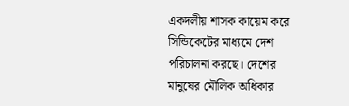একদলীয় শাসক কায়েম করে সিন্ডিকেটের মাধ্যমে দেশ পরিচালনা করছে। দেশের মানুষের মৌলিক অধিকার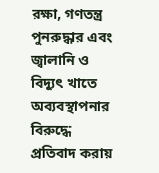রক্ষা, গণতন্ত্র পুনরুদ্ধার এবং জ্বালানি ও বিদ্যুৎ খাতে অব্যবস্থাপনার বিরুদ্ধে প্রতিবাদ করায়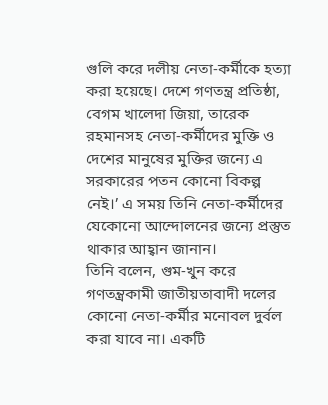গুলি করে দলীয় নেতা-কর্মীকে হত্যা করা হয়েছে। দেশে গণতন্ত্র প্রতিষ্ঠা, বেগম খালেদা জিয়া, তারেক রহমানসহ নেতা-কর্মীদের মুক্তি ও দেশের মানুষের মুক্তির জন্যে এ সরকারের পতন কোনো বিকল্প নেই।’ এ সময় তিনি নেতা-কর্মীদের যেকোনো আন্দোলনের জন্যে প্রস্তুত থাকার আহ্বান জানান।
তিনি বলেন, গুম-খুন করে গণতন্ত্রকামী জাতীয়তাবাদী দলের কোনো নেতা-কর্মীর মনোবল দুর্বল করা যাবে না। একটি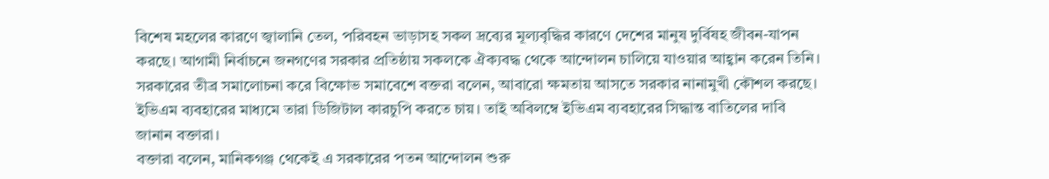বিশেষ মহলের কারণে জ্বালানি তেল, পরিবহন ভাড়াসহ সকল দ্রব্যের মূল্যবৃদ্ধির কারণে দেশের মানুষ দুর্বিষহ জীবন-যাপন করছে। আগামী নির্বাচনে জনগণের সরকার প্রতিষ্ঠায় সকলকে ঐক্যবদ্ধ থেকে আন্দোলন চালিয়ে যাওয়ার আহ্বান করেন তিনি।
সরকারের তীব্র সমালোচনা করে বিক্ষোভ সমাবেশে বক্তরা বলেন, আবারো ক্ষমতায় আসতে সরকার নানামুখী কৌশল করছে। ইভিএম ব্যবহারের মাধ্যমে তারা ডিজিটাল কারচুপি করতে চায়। তাই অবিলম্বে ইভিএম ব্যবহারের সিদ্ধান্ত বাতিলের দাবি জানান বক্তারা।
বক্তারা বলেন, মানিকগঞ্জ থেকেই এ সরকারের পতন আন্দোলন শুরু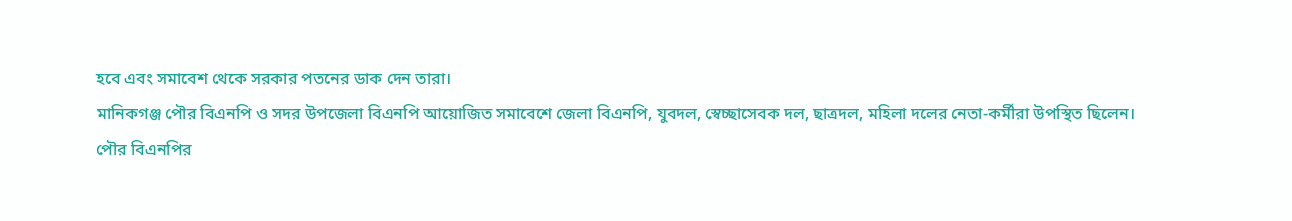হবে এবং সমাবেশ থেকে সরকার পতনের ডাক দেন তারা।
মানিকগঞ্জ পৌর বিএনপি ও সদর উপজেলা বিএনপি আয়োজিত সমাবেশে জেলা বিএনপি, যুবদল, স্বেচ্ছাসেবক দল, ছাত্রদল, মহিলা দলের নেতা-কর্মীরা উপস্থিত ছিলেন।
পৌর বিএনপির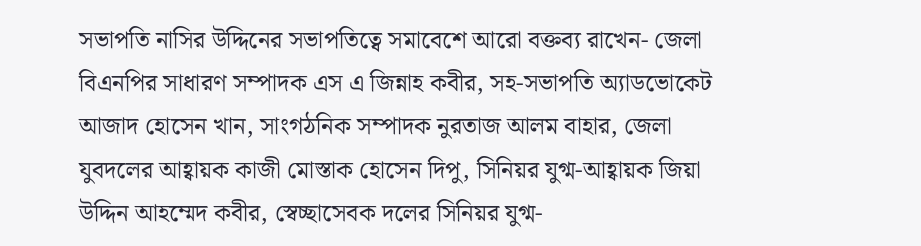সভাপতি নাসির উদ্দিনের সভাপতিত্বে সমাবেশে আরো বক্তব্য রাখেন- জেলা বিএনপির সাধারণ সম্পাদক এস এ জিন্নাহ কবীর, সহ-সভাপতি অ্যাডভোকেট আজাদ হোসেন খান, সাংগঠনিক সম্পাদক নুরতাজ আলম বাহার, জেলা যুবদলের আহ্বায়ক কাজী মোস্তাক হোসেন দিপু, সিনিয়র যুগ্ম-আহ্বায়ক জিয়া উদ্দিন আহম্মেদ কবীর, স্বেচ্ছাসেবক দলের সিনিয়র যুগ্ম-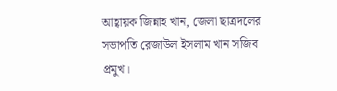আহ্বায়ক জিন্নাহ খান, জেলা ছাত্রদলের সভাপতি রেজাউল ইসলাম খান সজিব প্রমুখ।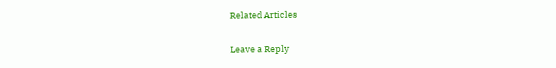Related Articles

Leave a Reply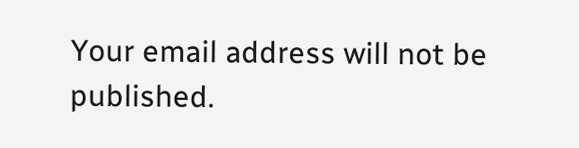Your email address will not be published.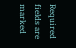Required fields are marked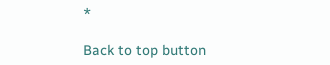*

Back to top button